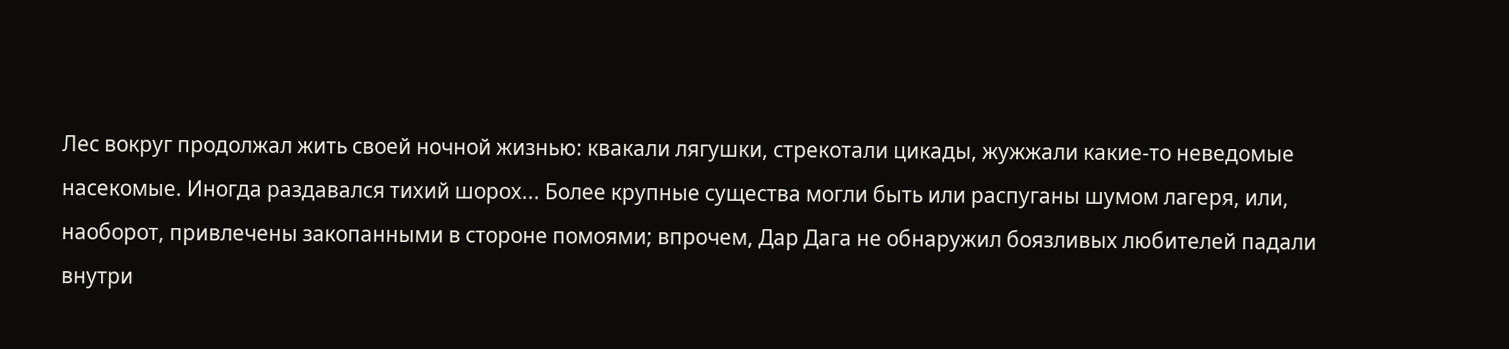Лес вокруг продолжал жить своей ночной жизнью: квакали лягушки, стрекотали цикады, жужжали какие-то неведомые насекомые. Иногда раздавался тихий шорох... Более крупные существа могли быть или распуганы шумом лагеря, или, наоборот, привлечены закопанными в стороне помоями; впрочем, Дар Дага не обнаружил боязливых любителей падали внутри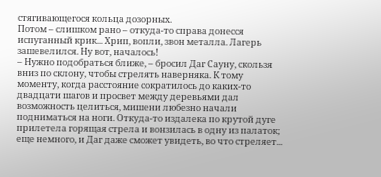стягивающегося кольца дозорных.
Потом – слишком рано – откуда-то справа донесся испуганный крик... Хрип, вопли, звон металла. Лагерь зашевелился. Ну вот, началось!
– Нужно подобраться ближе, – бросил Даг Сауну, скользя вниз по склону, чтобы стрелять наверняка. К тому моменту, когда расстояние сократилось до каких-то двадцати шагов и просвет между деревьями дал возможность целиться, мишени любезно начали подниматься на ноги. Откуда-то издалека по крутой дуге прилетела горящая стрела и вонзилась в одну из палаток; еще немного, и Даг даже сможет увидеть, во что стреляет...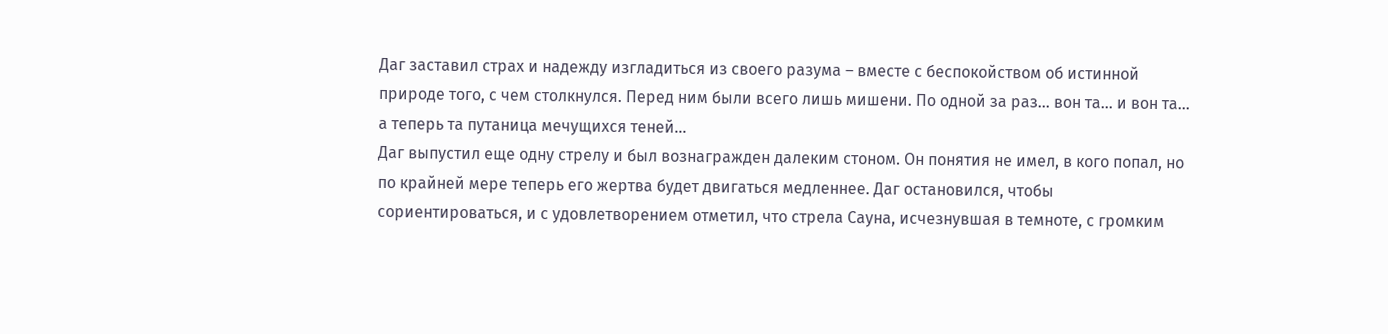Даг заставил страх и надежду изгладиться из своего разума – вместе с беспокойством об истинной природе того, с чем столкнулся. Перед ним были всего лишь мишени. По одной за раз... вон та... и вон та... а теперь та путаница мечущихся теней...
Даг выпустил еще одну стрелу и был вознагражден далеким стоном. Он понятия не имел, в кого попал, но по крайней мере теперь его жертва будет двигаться медленнее. Даг остановился, чтобы сориентироваться, и с удовлетворением отметил, что стрела Сауна, исчезнувшая в темноте, с громким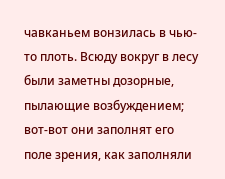чавканьем вонзилась в чью-то плоть. Всюду вокруг в лесу были заметны дозорные, пылающие возбуждением; вот-вот они заполнят его поле зрения, как заполняли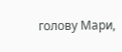голову Мари,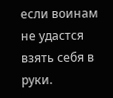если воинам не удастся взять себя в руки.